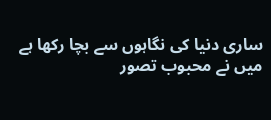ساری دنیا کی نگاہوں سے بچا رکھا ہے
میں نے محبوب تصور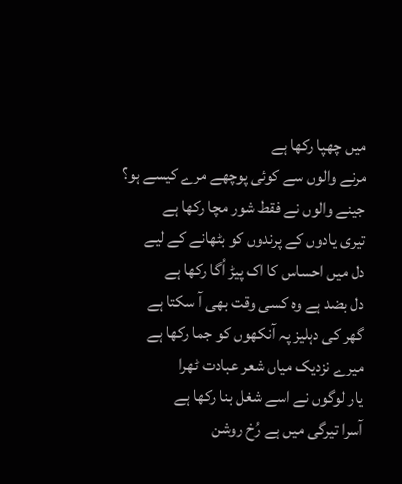میں چھپا رکھا ہے
مرنے والوں سے کوئی پوچھے مرے کیسے ہو؟
جینے والوں نے فقط شور مچا رکھا ہے
تیری یادوں کے پرندوں کو بٹھانے کے لیے
دل میں احساس کا اک پیڑ اُگا رکھا ہے
دل بضد ہے وہ کسی وقت بھی آ سکتا ہے
گھر کی دہلیز پہ آنکھوں کو جما رکھا ہے
میرے نزدیک میاں شعر عبادت ٹھرا
یار لوگوں نے اسے شغل بنا رکھا ہے
آسرا تیرگی میں ہے رُخ روشن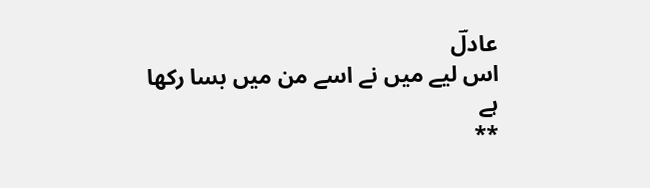عادلؔ
اس لیے میں نے اسے من میں بسا رکھا ہے
**